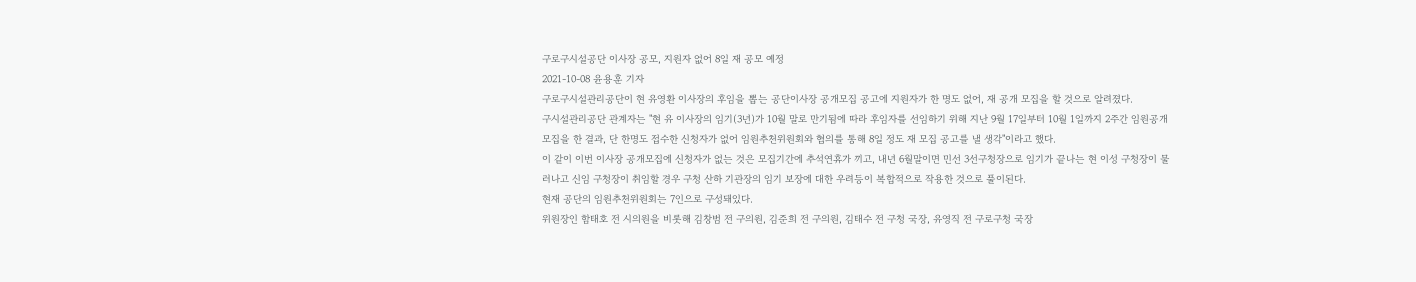구로구시설공단 이사장 공모, 지원자 없어 8일 재 공모 예정
2021-10-08 윤용훈 기자
구로구시설관리공단이 현 유영환 이사장의 후임을 뽑는 공단이사장 공개모집 공고에 지원자가 한 명도 없어, 재 공개 모집을 할 것으로 알려졌다.
구시설관리공단 관계자는 "현 유 이사장의 임기(3년)가 10월 말로 만기됨에 따라 후임자를 선임하기 위해 지난 9월 17일부터 10월 1일까지 2주간 임원공개 모집을 한 결과, 단 한명도 접수한 신청자가 없어 임원추천위원회와 협의를 통해 8일 정도 재 모집 공고를 낼 생각"이라고 했다.
이 같이 이번 이사장 공개모집에 신청자가 없는 것은 모집기간에 추석연휴가 끼고, 내년 6월말이면 민선 3선구청장으로 임기가 끝나는 현 이성 구청장이 물러나고 신임 구청장이 취임할 경우 구청 산하 기관장의 임기 보장에 대한 우려등이 복합적으로 작용한 것으로 풀이된다.
현재 공단의 임원추천위원회는 7인으로 구성돼있다.
위원장인 함태호 전 시의원을 비롯해 김창범 전 구의원, 김준희 전 구의원, 김태수 전 구청 국장, 유영직 전 구로구청 국장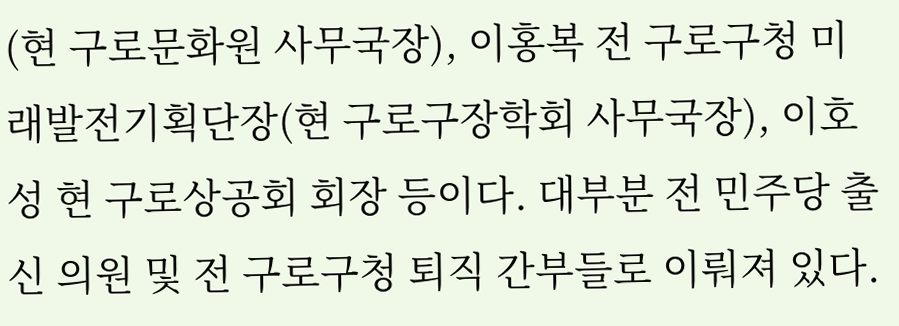(현 구로문화원 사무국장), 이홍복 전 구로구청 미래발전기획단장(현 구로구장학회 사무국장), 이호성 현 구로상공회 회장 등이다. 대부분 전 민주당 출신 의원 및 전 구로구청 퇴직 간부들로 이뤄져 있다.